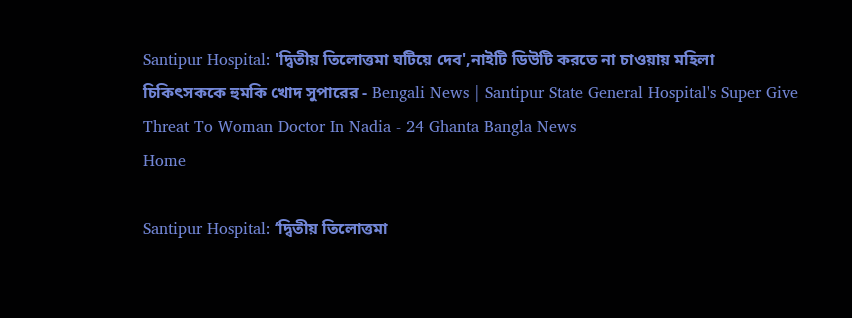Santipur Hospital: 'দ্বিতীয় তিলোত্তমা ঘটিয়ে দেব',নাইটি ডিউটি করতে না চাওয়ায় মহিলা চিকিৎসককে হুমকি খোদ সুপারের - Bengali News | Santipur State General Hospital's Super Give Threat To Woman Doctor In Nadia - 24 Ghanta Bangla News
Home

Santipur Hospital: ‘দ্বিতীয় তিলোত্তমা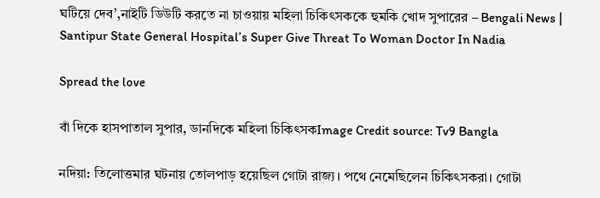ঘটিয়ে দেব’,নাইটি ডিউটি করতে না চাওয়ায় মহিলা চিকিৎসককে হুমকি খোদ সুপারের – Bengali News | Santipur State General Hospital’s Super Give Threat To Woman Doctor In Nadia

Spread the love

বাঁ দিকে হাসপাতাল সুপার, ডানদিকে মহিলা চিকিৎসকImage Credit source: Tv9 Bangla

নদিয়া: তিলোত্তমার ঘটনায় তোলপাড় হয়েছিল গোটা রাজ্য। পথে নেমেছিলেন চিকিৎসকরা। গোটা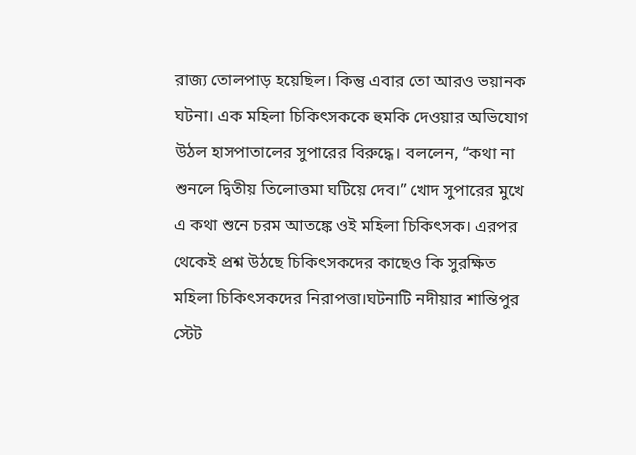রাজ্য তোলপাড় হয়েছিল। কিন্তু এবার তো আরও ভয়ানক ঘটনা। এক মহিলা চিকিৎসককে হুমকি দেওয়ার অভিযোগ উঠল হাসপাতালের সুপারের বিরুদ্ধে। বললেন, “কথা না শুনলে দ্বিতীয় তিলোত্তমা ঘটিয়ে দেব।” খোদ সুপারের মুখে এ কথা শুনে চরম আতঙ্কে ওই মহিলা চিকিৎসক। এরপর থেকেই প্রশ্ন উঠছে চিকিৎসকদের কাছেও কি সুরক্ষিত মহিলা চিকিৎসকদের নিরাপত্তা।ঘটনাটি নদীয়ার শান্তিপুর স্টেট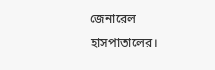জেনারেল হাসপাতালের।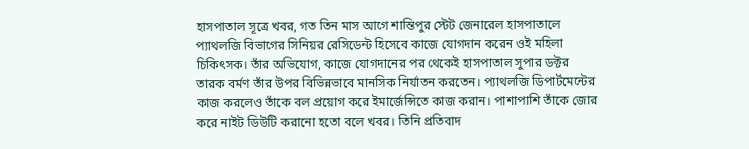হাসপাতাল সূত্রে খবর, গত তিন মাস আগে শান্তিপুর স্টেট জেনারেল হাসপাতালে প্যাথলজি বিভাগের সিনিয়র রেসিডেন্ট হিসেবে কাজে যোগদান করেন ওই মহিলা চিকিৎসক। তাঁর অভিযোগ, কাজে যোগদানের পর থেকেই হাসপাতাল সুপার ডক্টর তারক বর্মণ তাঁর উপর বিভিন্নভাবে মানসিক নির্যাতন করতেন। প্যাথলজি ডিপার্টমেন্টের কাজ করলেও তাঁকে বল প্রয়োগ করে ইমার্জেন্সিতে কাজ করান। পাশাপাশি তাঁকে জোর করে নাইট ডিউটি করানো হতো বলে খবর। তিনি প্রতিবাদ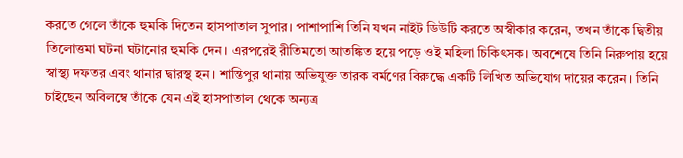করতে গেলে তাঁকে হুমকি দিতেন হাসপাতাল সুপার। পাশাপাশি তিনি যখন নাইট ডিউটি করতে অস্বীকার করেন, তখন তাঁকে দ্বিতীয় তিলোত্তমা ঘটনা ঘটানোর হুমকি দেন। এরপরেই রীতিমতো আতঙ্কিত হয়ে পড়ে ওই মহিলা চিকিৎসক। অবশেষে তিনি নিরুপায় হয়ে স্বাস্থ্য দফতর এবং থানার দ্বারস্থ হন। শান্তিপুর থানায় অভিযুক্ত তারক বর্মণের বিরুদ্ধে একটি লিখিত অভিযোগ দায়ের করেন। তিনি চাইছেন অবিলম্বে তাঁকে যেন এই হাসপাতাল থেকে অন্যত্র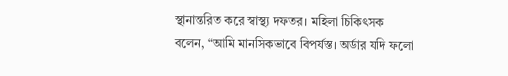স্থানান্তরিত করে স্বাস্থ্য দফতর। মহিলা চিকিৎসক বলেন, “আমি মানসিকভাবে বিপর্যস্ত। অর্ডার যদি ফলো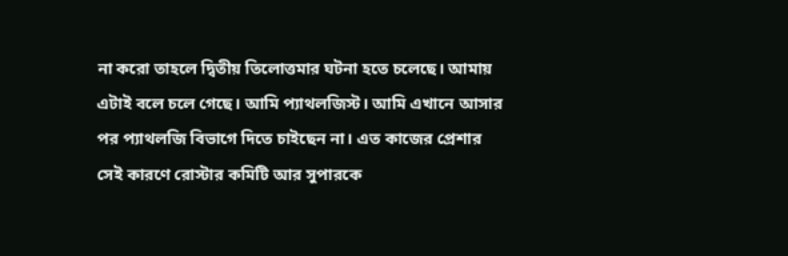না করো তাহলে দ্বিতীয় তিলোত্তমার ঘটনা হতে চলেছে। আমায় এটাই বলে চলে গেছে। আমি প্যাথলজিস্ট। আমি এখানে আসার পর প্যাথলজি বিভাগে দিতে চাইছেন না। এত কাজের প্রেশার সেই কারণে রোস্টার কমিটি আর সুপারকে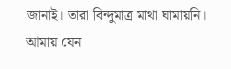জানাই। তারা বিন্দুমাত্র মাথা ঘামায়নি। আমায় যেন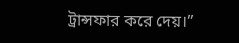ট্রান্সফার করে দেয়।”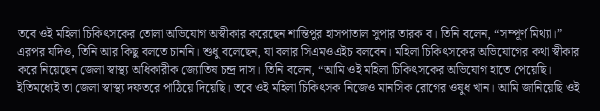তবে ওই মহিলা চিকিৎসকের তোলা অভিযোগ অস্বীকার করেছেন শান্তিপুর হাসপাতাল সুপার তারক ব। তিনি বলেন, “সম্পূর্ণ মিথ্যা।” এরপর যদিও, তিনি আর কিছু বলতে চাননি। শুধু বলেছেন, যা বলার সিএমওএইচ বলবেন। মহিলা চিকিৎসকের অভিযোগের কথা স্বীকার করে নিয়েছেন জেলা স্বাস্থ্য অধিকারীক জ্যোতিষ চন্দ্র দাস। তিনি বলেন, “আমি ওই মহিলা চিকিৎসকের অভিযোগ হাতে পেয়েছি। ইতিমধ্যেই তা জেলা স্বাস্থ্য দফতরে পাঠিয়ে দিয়েছি। তবে ওই মহিলা চিকিৎসক নিজেও মানসিক রোগের ওষুধ খান। আমি জানিয়েছি ওই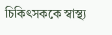চিকিৎসককে স্বাস্থ্য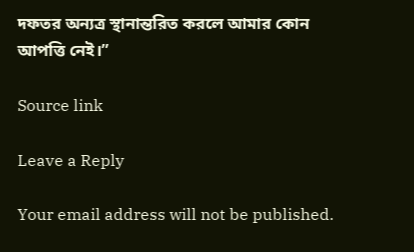দফতর অন্যত্র স্থানান্তরিত করলে আমার কোন আপত্তি নেই।”

Source link

Leave a Reply

Your email address will not be published.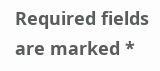Required fields are marked *